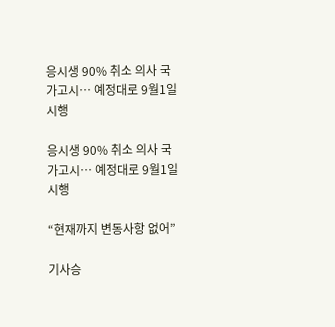응시생 90% 취소 의사 국가고시… 예정대로 9월1일 시행

응시생 90% 취소 의사 국가고시… 예정대로 9월1일 시행

“현재까지 변동사항 없어”

기사승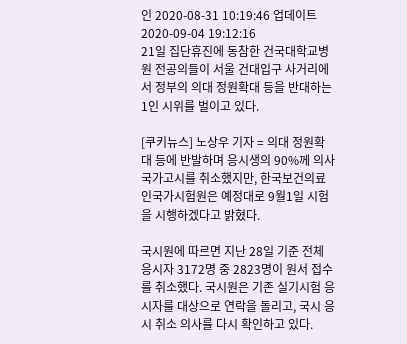인 2020-08-31 10:19:46 업데이트 2020-09-04 19:12:16
21일 집단휴진에 동참한 건국대학교병원 전공의들이 서울 건대입구 사거리에서 정부의 의대 정원확대 등을 반대하는 1인 시위를 벌이고 있다.

[쿠키뉴스] 노상우 기자 = 의대 정원확대 등에 반발하며 응시생의 90%께 의사 국가고시를 취소했지만, 한국보건의료인국가시험원은 예정대로 9월1일 시험을 시행하겠다고 밝혔다.

국시원에 따르면 지난 28일 기준 전체 응시자 3172명 중 2823명이 원서 접수를 취소했다. 국시원은 기존 실기시험 응시자를 대상으로 연락을 돌리고, 국시 응시 취소 의사를 다시 확인하고 있다.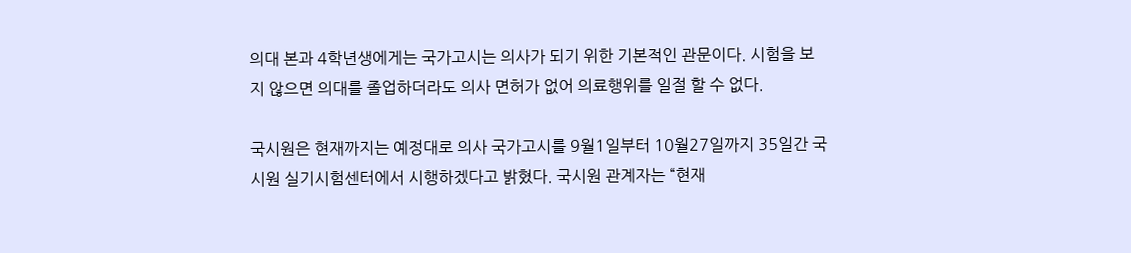의대 본과 4학년생에게는 국가고시는 의사가 되기 위한 기본적인 관문이다. 시험을 보지 않으면 의대를 졸업하더라도 의사 면허가 없어 의료행위를 일절 할 수 없다.

국시원은 현재까지는 예정대로 의사 국가고시를 9월1일부터 10월27일까지 35일간 국시원 실기시험센터에서 시행하겠다고 밝혔다. 국시원 관계자는 “현재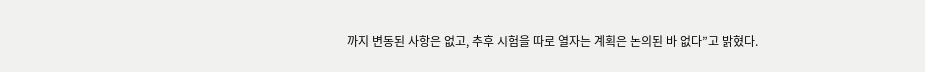까지 변동된 사항은 없고, 추후 시험을 따로 열자는 계획은 논의된 바 없다”고 밝혔다.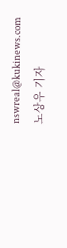nswreal@kukinews.com
노상우 기자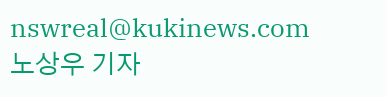nswreal@kukinews.com
노상우 기자